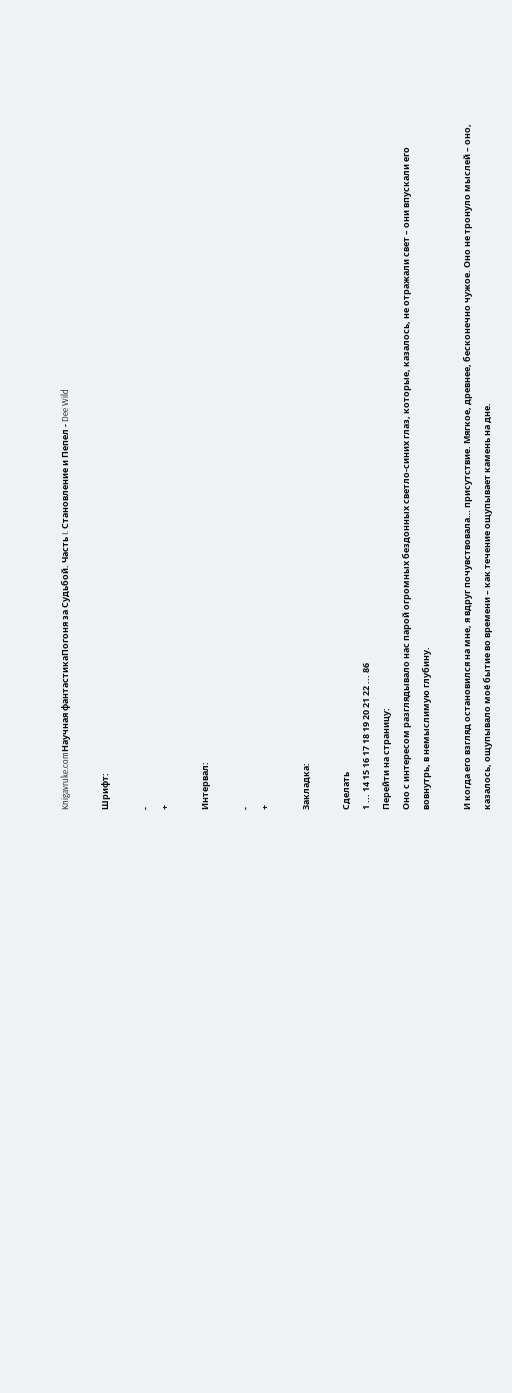Knigavruke.comНаучная фантастикаПогоня за Судьбой. Часть I. Становление и Пепел - Dee Wild

Шрифт:

-
+

Интервал:

-
+

Закладка:

Сделать
1 ... 14 15 16 17 18 19 20 21 22 ... 86
Перейти на страницу:
Оно с интересом разглядывало нас парой огромных бездонных светло-синих глаз, которые, казалось, не отражали свет – они впускали его вовнутрь, в немыслимую глубину.

И когда его взгляд остановился на мне, я вдруг почувствовала… присутствие. Мягкое, древнее, бесконечно чужое. Оно не тронуло мыслей – оно, казалось, ощупывало моё бытие во времени – как течение ощупывает камень на дне.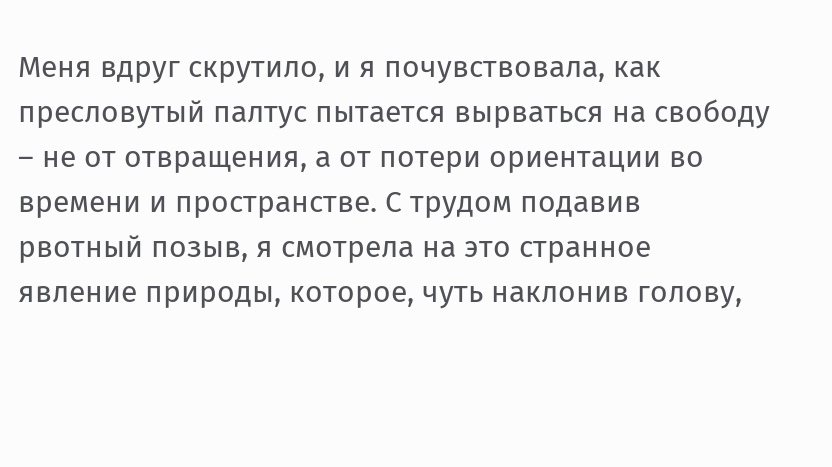Меня вдруг скрутило, и я почувствовала, как пресловутый палтус пытается вырваться на свободу – не от отвращения, а от потери ориентации во времени и пространстве. С трудом подавив рвотный позыв, я смотрела на это странное явление природы, которое, чуть наклонив голову,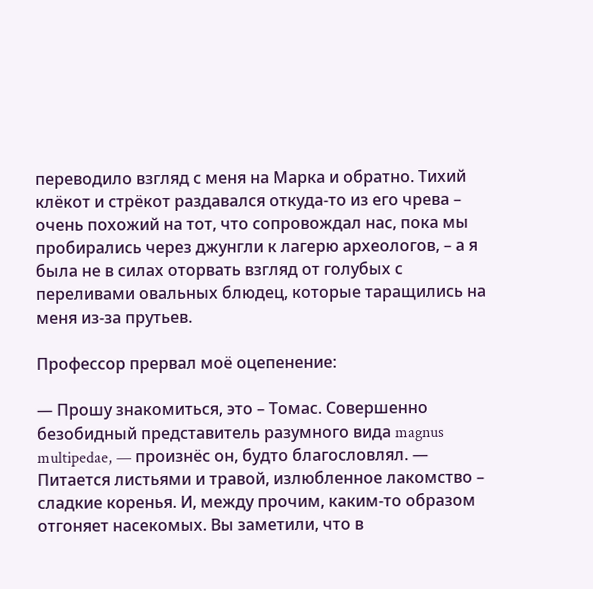переводило взгляд с меня на Марка и обратно. Тихий клёкот и стрёкот раздавался откуда-то из его чрева – очень похожий на тот, что сопровождал нас, пока мы пробирались через джунгли к лагерю археологов, – а я была не в силах оторвать взгляд от голубых с переливами овальных блюдец, которые таращились на меня из-за прутьев.

Профессор прервал моё оцепенение:

— Прошу знакомиться, это – Томас. Совершенно безобидный представитель разумного вида magnus multipedae, — произнёс он, будто благословлял. — Питается листьями и травой, излюбленное лакомство – сладкие коренья. И, между прочим, каким-то образом отгоняет насекомых. Вы заметили, что в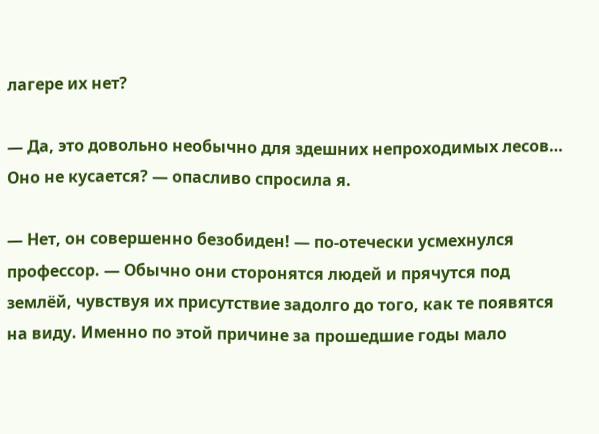лагере их нет?

— Да, это довольно необычно для здешних непроходимых лесов… Оно не кусается? — опасливо спросила я.

— Нет, он совершенно безобиден! — по-отечески усмехнулся профессор. — Обычно они сторонятся людей и прячутся под землёй, чувствуя их присутствие задолго до того, как те появятся на виду. Именно по этой причине за прошедшие годы мало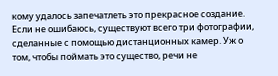кому удалось запечатлеть это прекрасное создание. Если не ошибаюсь, существуют всего три фотографии, сделанные с помощью дистанционных камер. Уж о том, чтобы поймать это существо, речи не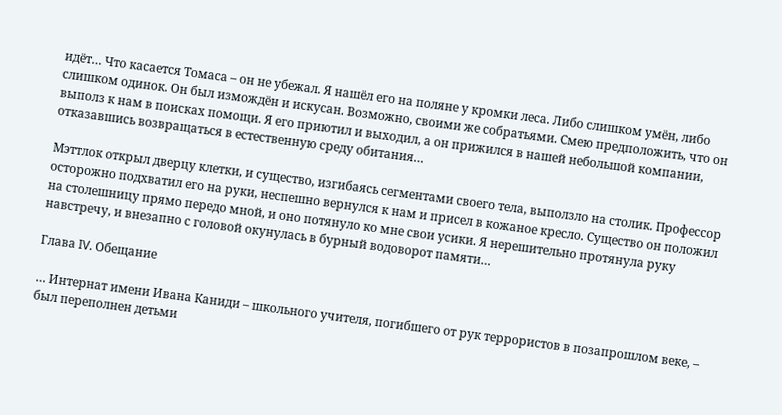идёт… Что касается Томаса – он не убежал. Я нашёл его на поляне у кромки леса. Либо слишком умён, либо слишком одинок. Он был измождён и искусан. Возможно, своими же собратьями. Смею предположить, что он выполз к нам в поисках помощи. Я его приютил и выходил, а он прижился в нашей небольшой компании, отказавшись возвращаться в естественную среду обитания…

Мэттлок открыл дверцу клетки, и существо, изгибаясь сегментами своего тела, выползло на столик. Профессор осторожно подхватил его на руки, неспешно вернулся к нам и присел в кожаное кресло. Существо он положил на столешницу прямо передо мной, и оно потянуло ко мне свои усики. Я нерешительно протянула руку навстречу, и внезапно с головой окунулась в бурный водоворот памяти…

Глава IV. Обещание

… Интернат имени Ивана Каниди – школьного учителя, погибшего от рук террористов в позапрошлом веке, – был переполнен детьми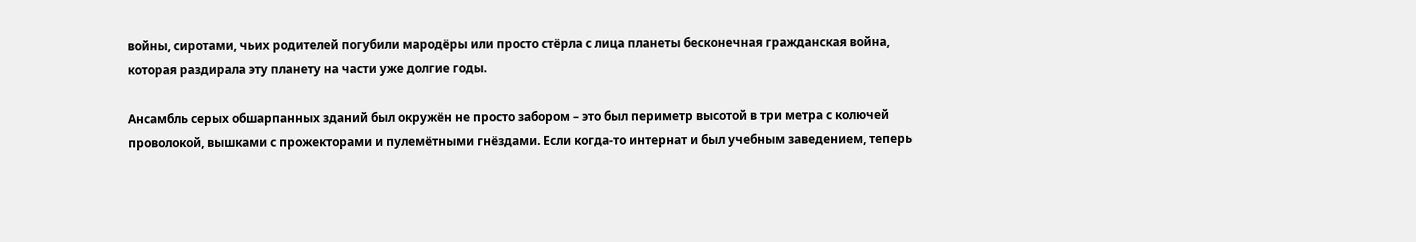войны, сиротами, чьих родителей погубили мародёры или просто стёрла с лица планеты бесконечная гражданская война, которая раздирала эту планету на части уже долгие годы.

Ансамбль серых обшарпанных зданий был окружён не просто забором – это был периметр высотой в три метра с колючей проволокой, вышками с прожекторами и пулемётными гнёздами. Если когда-то интернат и был учебным заведением, теперь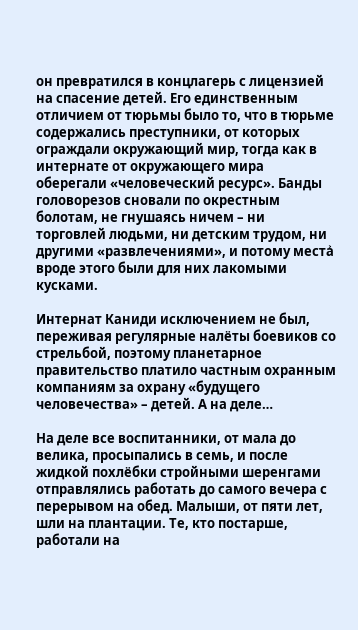он превратился в концлагерь с лицензией на спасение детей. Его единственным отличием от тюрьмы было то, что в тюрьме содержались преступники, от которых ограждали окружающий мир, тогда как в интернате от окружающего мира оберегали «человеческий ресурс». Банды головорезов сновали по окрестным болотам, не гнушаясь ничем – ни торговлей людьми, ни детским трудом, ни другими «развлечениями», и потому места͐ вроде этого были для них лакомыми кусками.

Интернат Каниди исключением не был, переживая регулярные налёты боевиков со стрельбой, поэтому планетарное правительство платило частным охранным компаниям за охрану «будущего человечества» – детей. А на деле…

На деле все воспитанники, от мала до велика, просыпались в семь, и после жидкой похлёбки стройными шеренгами отправлялись работать до самого вечера с перерывом на обед. Малыши, от пяти лет, шли на плантации. Те, кто постарше, работали на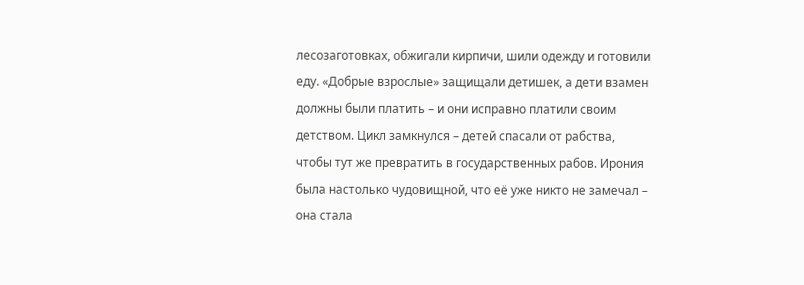лесозаготовках, обжигали кирпичи, шили одежду и готовили еду. «Добрые взрослые» защищали детишек, а дети взамен должны были платить – и они исправно платили своим детством. Цикл замкнулся – детей спасали от рабства, чтобы тут же превратить в государственных рабов. Ирония была настолько чудовищной, что её уже никто не замечал – она стала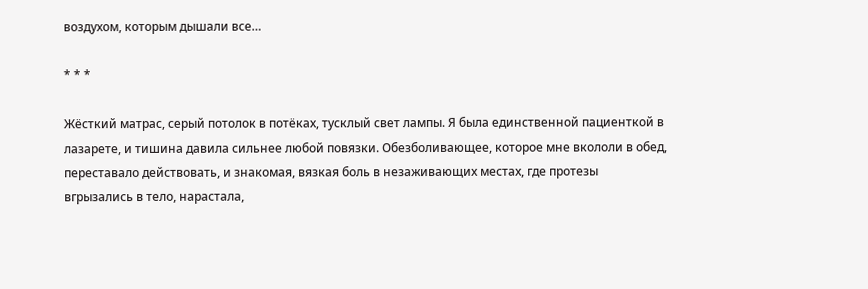воздухом, которым дышали все…

* * *

Жёсткий матрас, серый потолок в потёках, тусклый свет лампы. Я была единственной пациенткой в лазарете, и тишина давила сильнее любой повязки. Обезболивающее, которое мне вкололи в обед, переставало действовать, и знакомая, вязкая боль в незаживающих местах, где протезы вгрызались в тело, нарастала,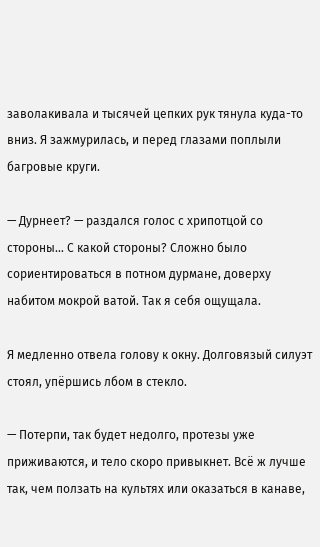заволакивала и тысячей цепких рук тянула куда-то вниз. Я зажмурилась, и перед глазами поплыли багровые круги.

— Дурнеет? — раздался голос с хрипотцой со стороны… С какой стороны? Сложно было сориентироваться в потном дурмане, доверху набитом мокрой ватой. Так я себя ощущала.

Я медленно отвела голову к окну. Долговязый силуэт стоял, упёршись лбом в стекло.

— Потерпи, так будет недолго, протезы уже приживаются, и тело скоро привыкнет. Всё ж лучше так, чем ползать на культях или оказаться в канаве,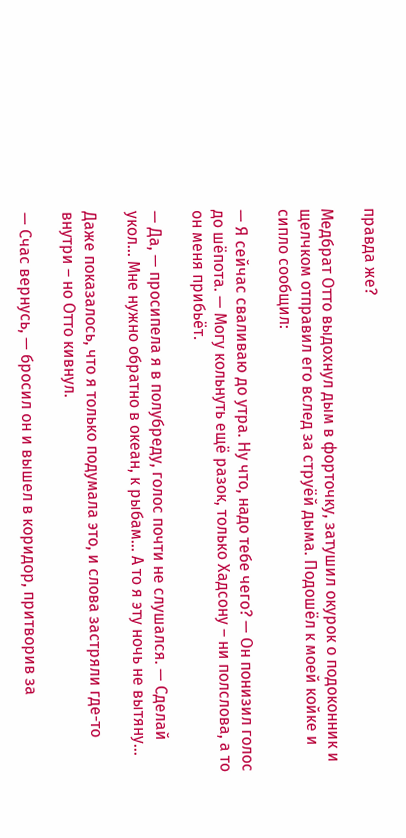правда же?

Медбрат Отто выдохнул дым в форточку, затушил окурок о подоконник и щелчком отправил его вслед за струёй дыма. Подошёл к моей койке и сипло сообщил:

— Я сейчас сваливаю до утра. Ну что, надо тебе чего? — Он понизил голос до шёпота. — Могу кольнуть ещё разок, только Хадсону – ни полслова, а то он меня прибьёт.

— Да, — просипела я в полубреду, голос почти не слушался. — Сделай укол… Мне нужно обратно в океан, к рыбам… А то я эту ночь не вытяну…

Даже показалось, что я только подумала это, и слова застряли где-то внутри – но Отто кивнул.

— Счас вернусь, — бросил он и вышел в коридор, притворив за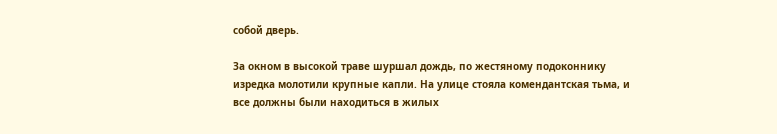собой дверь.

За окном в высокой траве шуршал дождь, по жестяному подоконнику изредка молотили крупные капли. На улице стояла комендантская тьма, и все должны были находиться в жилых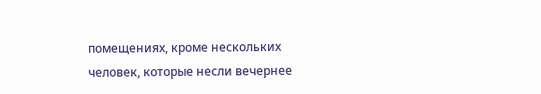помещениях, кроме нескольких человек, которые несли вечернее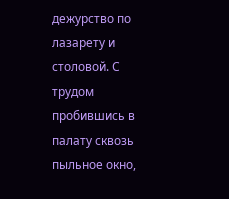дежурство по лазарету и столовой. С трудом пробившись в палату сквозь пыльное окно,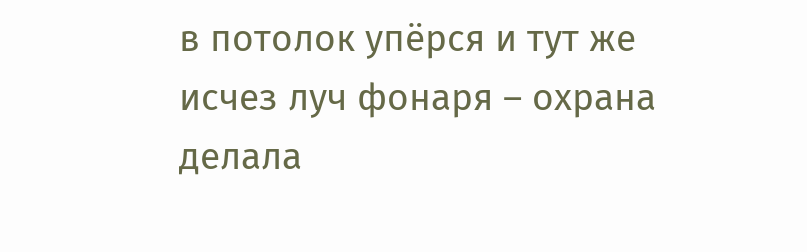в потолок упёрся и тут же исчез луч фонаря – охрана делала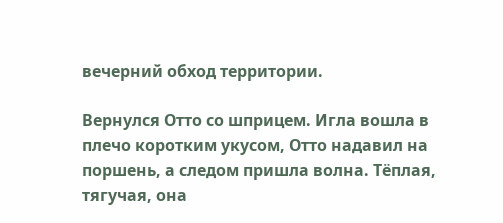вечерний обход территории.

Вернулся Отто со шприцем. Игла вошла в плечо коротким укусом, Отто надавил на поршень, а следом пришла волна. Тёплая, тягучая, она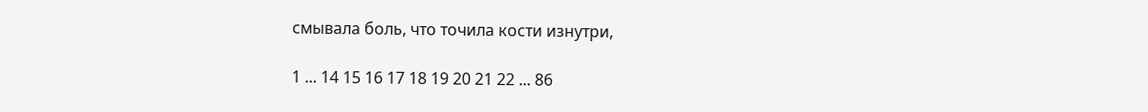смывала боль, что точила кости изнутри,

1 ... 14 15 16 17 18 19 20 21 22 ... 86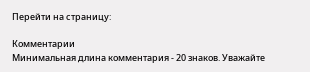Перейти на страницу:

Комментарии
Минимальная длина комментария - 20 знаков. Уважайте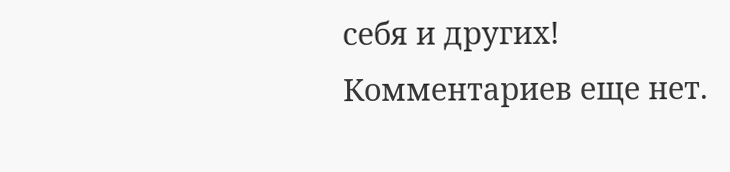себя и других!
Комментариев еще нет.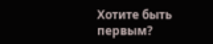Хотите быть первым?